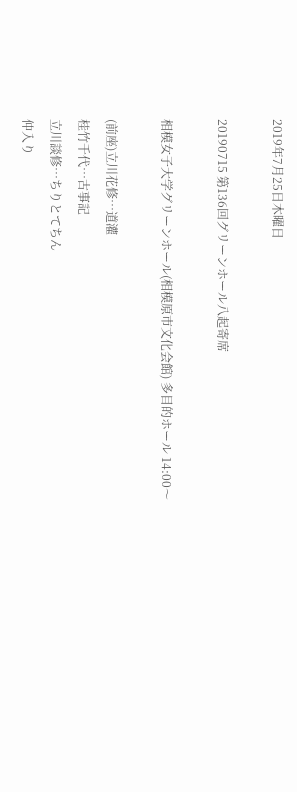2019年7月25日木曜日

20190715 第136回グリーンホール八起寄席

相模女子大学グリーンホール(相模原市文化会館) 多目的ホール 14:00〜

(前座)立川花修…道灌
桂竹千代…古事記
立川談修…ちりとてちん
仲入り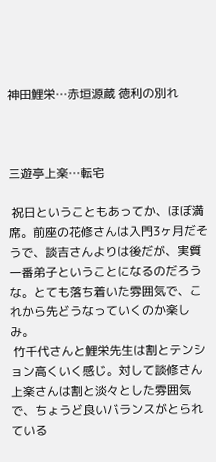神田鯉栄…赤垣源蔵 徳利の別れ



三遊亭上楽…転宅

 祝日ということもあってか、ほぼ満席。前座の花修さんは入門3ヶ月だそうで、談吉さんよりは後だが、実質一番弟子ということになるのだろうな。とても落ち着いた雰囲気で、これから先どうなっていくのか楽しみ。
 竹千代さんと鯉栄先生は割とテンション高くいく感じ。対して談修さん上楽さんは割と淡々とした雰囲気で、ちょうど良いバランスがとられている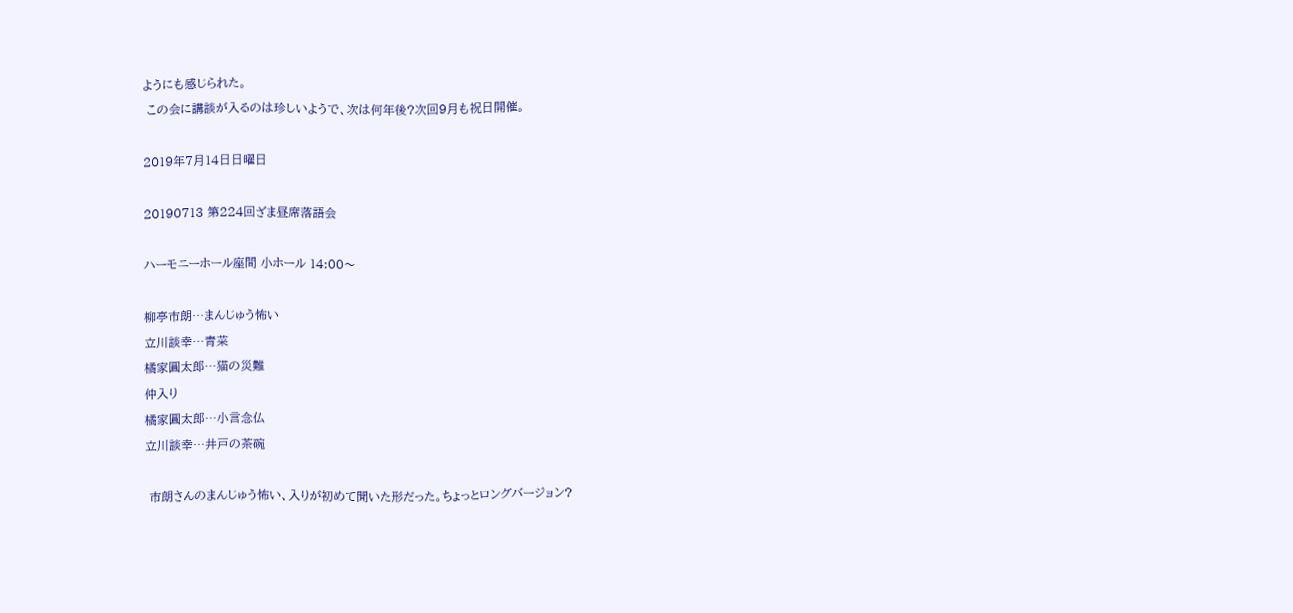ようにも感じられた。
 この会に講談が入るのは珍しいようで、次は何年後?次回9月も祝日開催。

2019年7月14日日曜日

20190713 第224回ざま昼席落語会

ハーモニーホール座間 小ホール 14:00〜

柳亭市朗…まんじゅう怖い
立川談幸…青菜
橘家圓太郎…猫の災難
仲入り
橘家圓太郎…小言念仏
立川談幸…井戸の茶碗

 市朗さんのまんじゅう怖い、入りが初めて聞いた形だった。ちょっとロングバージョン?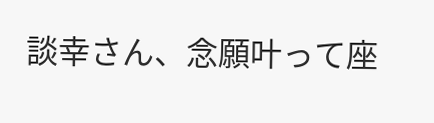談幸さん、念願叶って座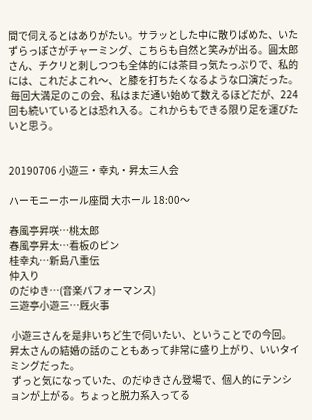間で伺えるとはありがたい。サラッとした中に散りばめた、いたずらっぽさがチャーミング、こちらも自然と笑みが出る。圓太郎さん、チクリと刺しつつも全体的には茶目っ気たっぷりで、私的には、これだよこれ〜、と膝を打ちたくなるような口演だった。
 毎回大満足のこの会、私はまだ通い始めて数えるほどだが、224回も続いているとは恐れ入る。これからもできる限り足を運びたいと思う。


20190706 小遊三・幸丸・昇太三人会

ハーモニーホール座間 大ホール 18:00〜

春風亭昇咲…桃太郎
春風亭昇太…看板のピン
桂幸丸…新島八重伝
仲入り
のだゆき…(音楽パフォーマンス)
三遊亭小遊三…厩火事

 小遊三さんを是非いちど生で伺いたい、ということでの今回。昇太さんの結婚の話のこともあって非常に盛り上がり、いいタイミングだった。
 ずっと気になっていた、のだゆきさん登場で、個人的にテンションが上がる。ちょっと脱力系入ってる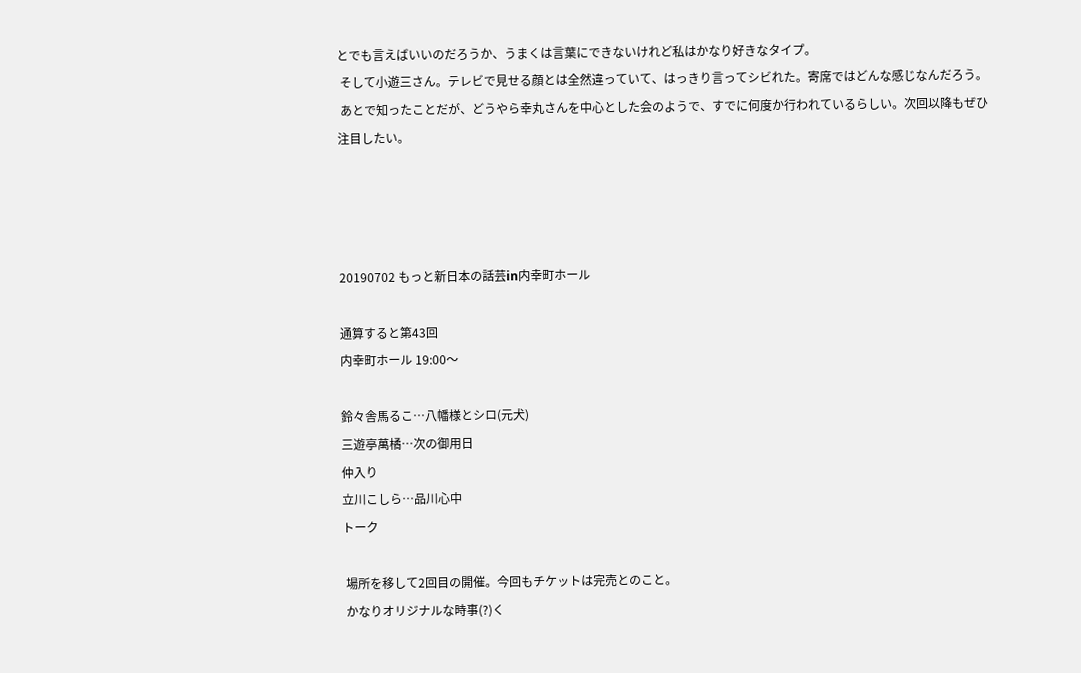とでも言えばいいのだろうか、うまくは言葉にできないけれど私はかなり好きなタイプ。
 そして小遊三さん。テレビで見せる顔とは全然違っていて、はっきり言ってシビれた。寄席ではどんな感じなんだろう。
 あとで知ったことだが、どうやら幸丸さんを中心とした会のようで、すでに何度か行われているらしい。次回以降もぜひ注目したい。




20190702 もっと新日本の話芸in内幸町ホール

通算すると第43回
内幸町ホール 19:00〜

鈴々舎馬るこ…八幡様とシロ(元犬)
三遊亭萬橘…次の御用日
仲入り
立川こしら…品川心中
トーク

 場所を移して2回目の開催。今回もチケットは完売とのこと。
 かなりオリジナルな時事(?)く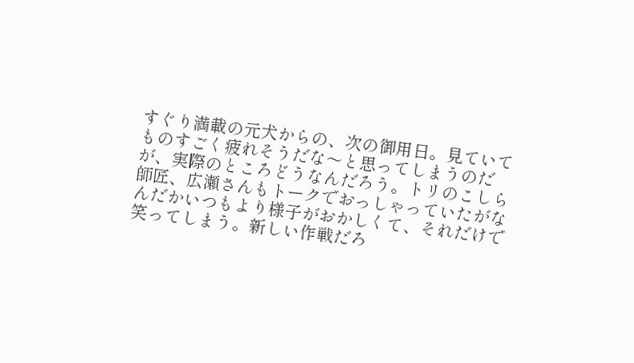すぐり満載の元犬からの、次の御用日。見ていてものすごく疲れそうだな〜と思ってしまうのだが、実際のところどうなんだろう。トリのこしら師匠、広瀬さんもトークでおっしゃっていたがなんだかいつもより様子がおかしくて、それだけで笑ってしまう。新しい作戦だろ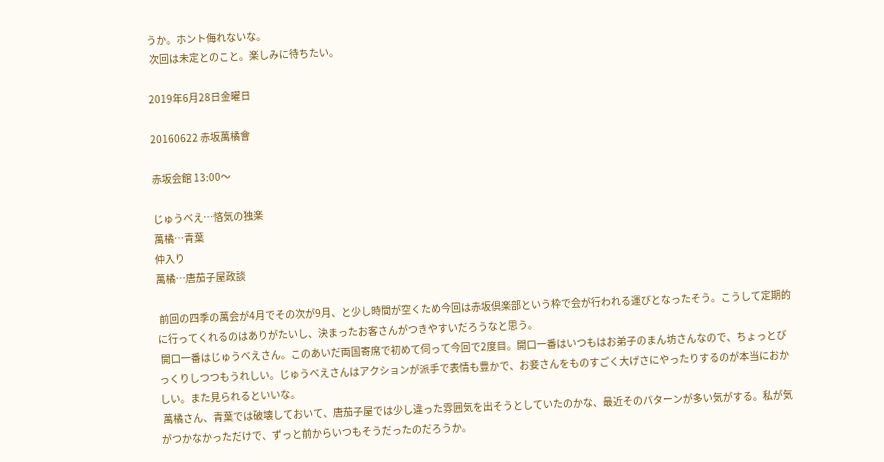うか。ホント侮れないな。
 次回は未定とのこと。楽しみに待ちたい。

2019年6月28日金曜日

20160622 赤坂萬橘會

赤坂会館 13:00〜

じゅうべえ…悋気の独楽
萬橘…青葉
仲入り
萬橘…唐茄子屋政談

 前回の四季の萬会が4月でその次が9月、と少し時間が空くため今回は赤坂倶楽部という枠で会が行われる運びとなったそう。こうして定期的に行ってくれるのはありがたいし、決まったお客さんがつきやすいだろうなと思う。
 開口一番はじゅうべえさん。このあいだ両国寄席で初めて伺って今回で2度目。開口一番はいつもはお弟子のまん坊さんなので、ちょっとびっくりしつつもうれしい。じゅうべえさんはアクションが派手で表情も豊かで、お妾さんをものすごく大げさにやったりするのが本当におかしい。また見られるといいな。
 萬橘さん、青葉では破壊しておいて、唐茄子屋では少し違った雰囲気を出そうとしていたのかな、最近そのパターンが多い気がする。私が気がつかなかっただけで、ずっと前からいつもそうだったのだろうか。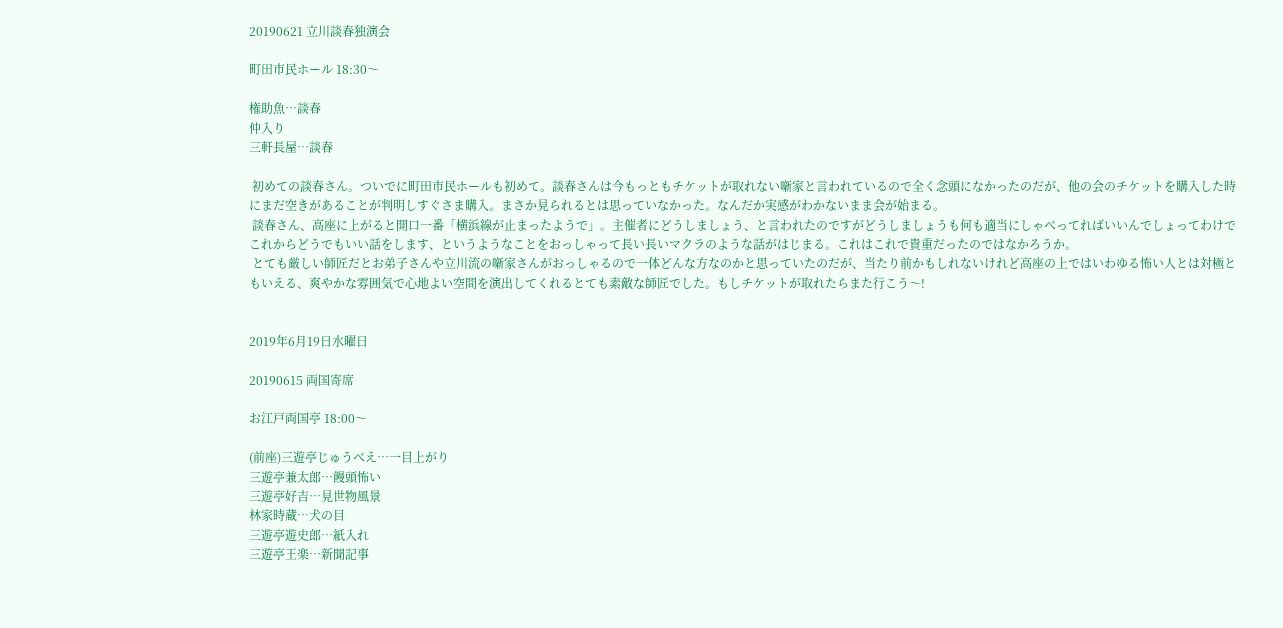20190621 立川談春独演会

町田市民ホール 18:30〜

権助魚…談春
仲入り
三軒長屋…談春

 初めての談春さん。ついでに町田市民ホールも初めて。談春さんは今もっともチケットが取れない噺家と言われているので全く念頭になかったのだが、他の会のチケットを購入した時にまだ空きがあることが判明しすぐさま購入。まさか見られるとは思っていなかった。なんだか実感がわかないまま会が始まる。
 談春さん、高座に上がると開口一番「横浜線が止まったようで」。主催者にどうしましょう、と言われたのですがどうしましょうも何も適当にしゃべってればいいんでしょってわけでこれからどうでもいい話をします、というようなことをおっしゃって長い長いマクラのような話がはじまる。これはこれで貴重だったのではなかろうか。
 とても厳しい師匠だとお弟子さんや立川流の噺家さんがおっしゃるので一体どんな方なのかと思っていたのだが、当たり前かもしれないけれど高座の上ではいわゆる怖い人とは対極ともいえる、爽やかな雰囲気で心地よい空間を演出してくれるとても素敵な師匠でした。もしチケットが取れたらまた行こう〜!


2019年6月19日水曜日

20190615 両国寄席

お江戸両国亭 18:00〜

(前座)三遊亭じゅうべえ…一目上がり
三遊亭兼太郎…饅頭怖い
三遊亭好吉…見世物風景
林家時蔵…犬の目
三遊亭遊史郎…紙入れ
三遊亭王楽…新聞記事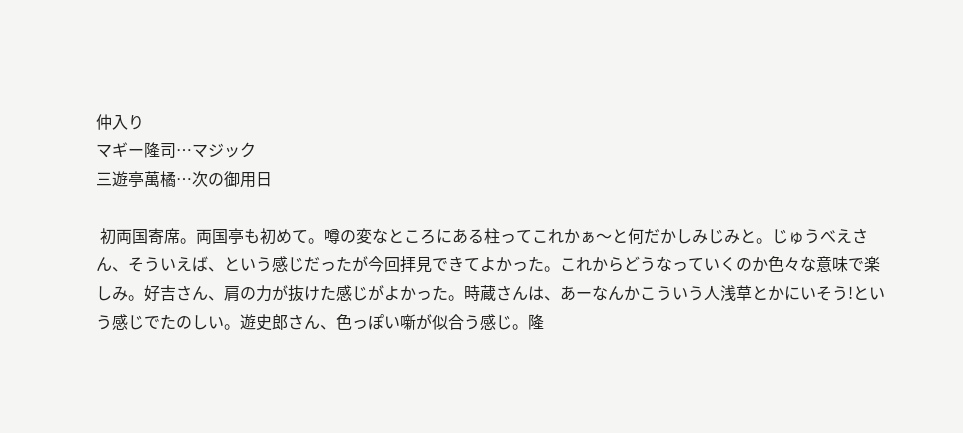仲入り
マギー隆司…マジック
三遊亭萬橘…次の御用日

 初両国寄席。両国亭も初めて。噂の変なところにある柱ってこれかぁ〜と何だかしみじみと。じゅうべえさん、そういえば、という感じだったが今回拝見できてよかった。これからどうなっていくのか色々な意味で楽しみ。好吉さん、肩の力が抜けた感じがよかった。時蔵さんは、あーなんかこういう人浅草とかにいそう!という感じでたのしい。遊史郎さん、色っぽい噺が似合う感じ。隆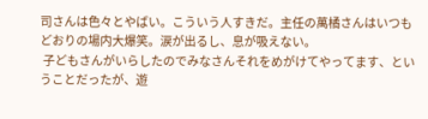司さんは色々とやばい。こういう人すきだ。主任の萬橘さんはいつもどおりの場内大爆笑。涙が出るし、息が吸えない。
 子どもさんがいらしたのでみなさんそれをめがけてやってます、ということだったが、遊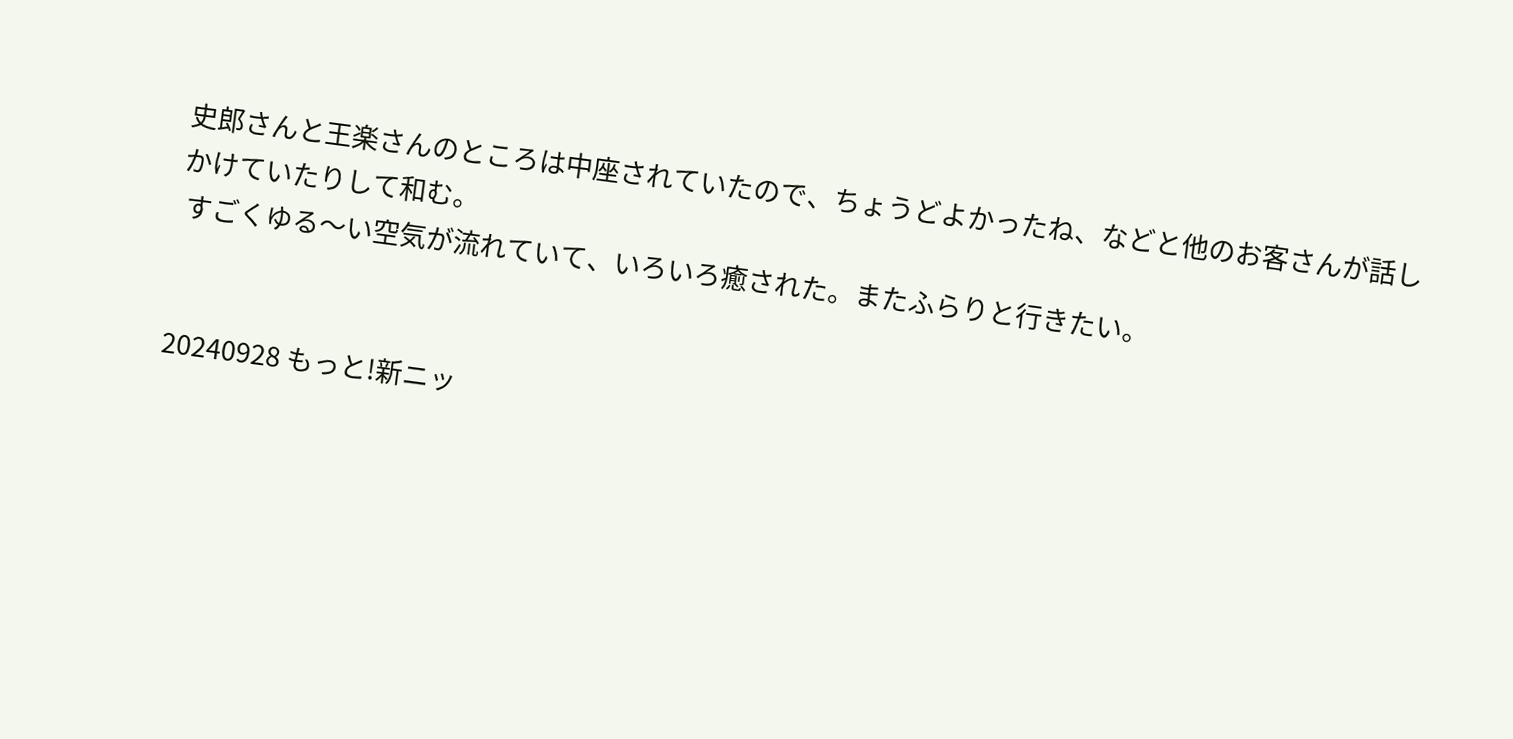史郎さんと王楽さんのところは中座されていたので、ちょうどよかったね、などと他のお客さんが話しかけていたりして和む。
 すごくゆる〜い空気が流れていて、いろいろ癒された。またふらりと行きたい。


20240928 もっと!新ニッ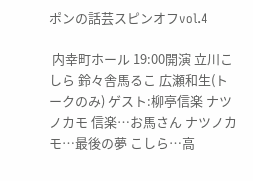ポンの話芸スピンオフvol.4

 内幸町ホール 19:00開演 立川こしら 鈴々舎馬るこ 広瀬和生(トークのみ) ゲスト:柳亭信楽 ナツノカモ 信楽…お馬さん ナツノカモ…最後の夢 こしら…高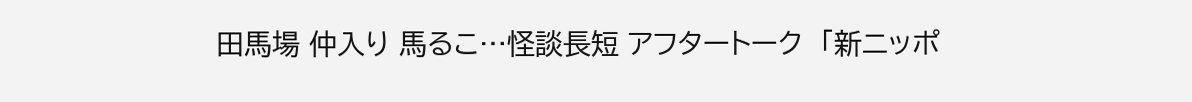田馬場 仲入り 馬るこ…怪談長短 アフタートーク  「新ニッポ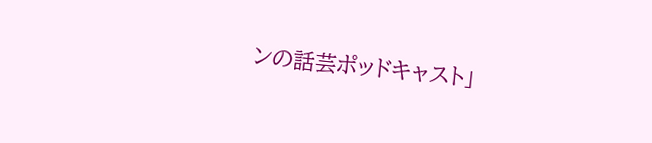ンの話芸ポッドキャスト」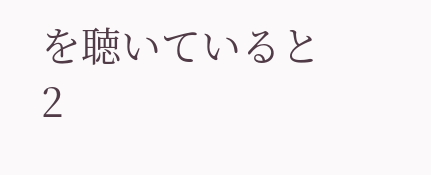を聴いていると2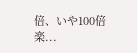倍、いや100倍楽...